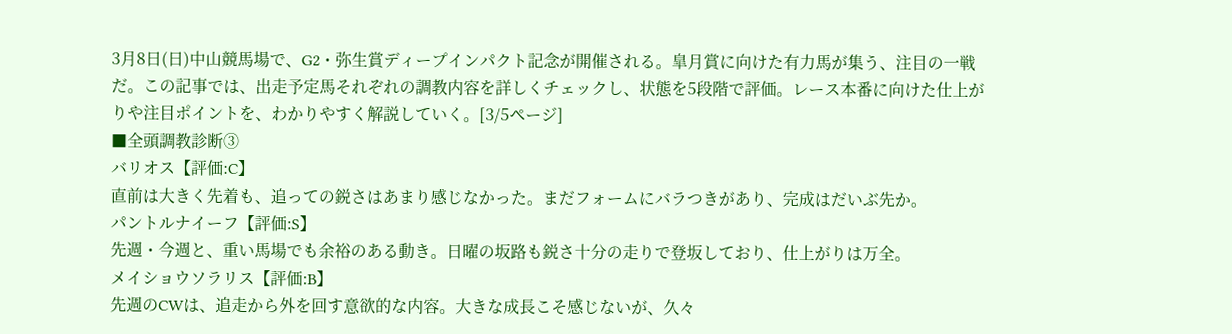3月8日(日)中山競馬場で、G2・弥生賞ディープインパクト記念が開催される。皐月賞に向けた有力馬が集う、注目の一戦だ。この記事では、出走予定馬それぞれの調教内容を詳しくチェックし、状態を5段階で評価。レース本番に向けた仕上がりや注目ポイントを、わかりやすく解説していく。[3/5ページ]
■全頭調教診断③
バリオス【評価:C】
直前は大きく先着も、追っての鋭さはあまり感じなかった。まだフォームにバラつきがあり、完成はだいぶ先か。
パントルナイーフ【評価:S】
先週・今週と、重い馬場でも余裕のある動き。日曜の坂路も鋭さ十分の走りで登坂しており、仕上がりは万全。
メイショウソラリス【評価:B】
先週のCWは、追走から外を回す意欲的な内容。大きな成長こそ感じないが、久々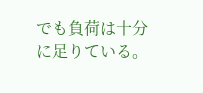でも負荷は十分に足りている。